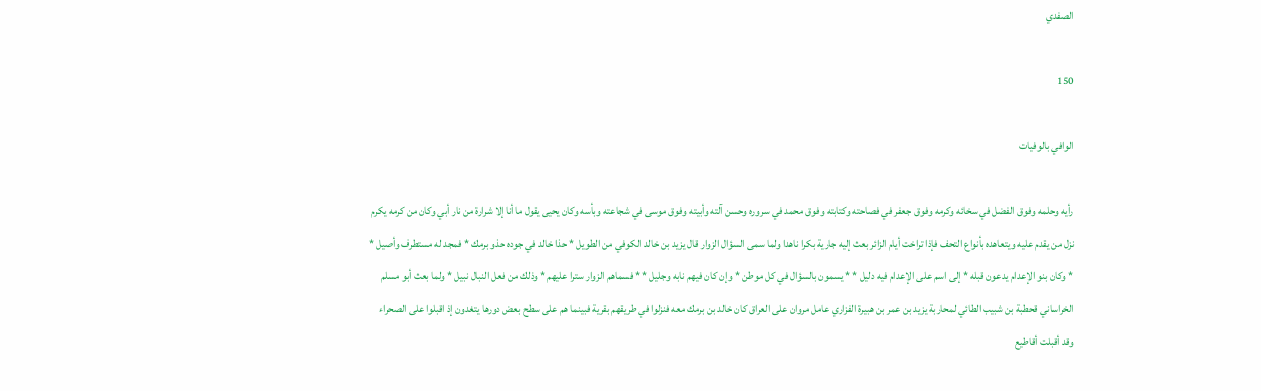الصفدي

150

الوافي بالوفيات

رأيه وحلمه وفوق الفضل في سخائه وكرمه وفوق جعفر في فصاحته وكتابته وفوق محمد في سروره وحسن آلته وأبيته وفوق موسى في شجاعته وبأسه وكان يحيى يقول ما أنا إلا شرارة من نار أبي وكان من كرمه يكرم نزل من يقدم عليه ويتعاهده بأنواع التحف فإذا تراخت أيام الزائر بعث إليه جارية بكرا ناهدا ولما سمى السؤال الزوار قال يزيد بن خالد الكوفي من الطويل * حذا خالد في جوده حذو برمك * فمجد له مستطرف وأصيل * * وكان بنو الإعدام يدعون قبله * إلى اسم على الإعدام فيه دليل * * يسمون بالسؤال في كل موطن * وإن كان فيهم نابه وجليل * * فسماهم الزوار سترا عليهم * وذلك من فعل النبال نبيل * ولما بعث أبو مسلم الخراساني قحطبة بن شبيب الطائي لمحاربة يزيد بن عمر بن هبيرة الفزاري عامل مروان على العراق كان خالد بن برمك معه فنزلوا في طريقهم بقرية فبينما هم على سطح بعض دورها يتغدون إذ اقبلوا على الصحراء وقد أقبلت أقاطيع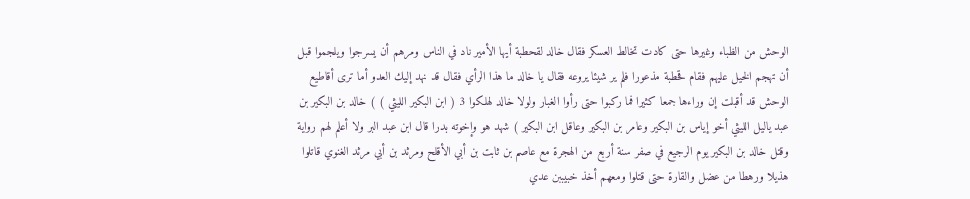الوحش من الظباء وغيرها حتى كادت تخالط العسكر فقال خالد لقحطبة أيها الأمير ناد في الناس ومرهم أن يسرجوا ويلجموا قبل أن تهجم الخيل عليهم فقام قحطبة مذعورا فلم ير شيئا يروعه فقال يا خالد ما هذا الرأي فقال قد نهد إليك العدو أما ترى أقاطيع الوحش قد أقبلت إن وراءها جمعا كثيرا فما ركبوا حتى رأوا الغبار ولولا خالد لهلكوا 3 ( ابن البكير الليثي ) ) خالد بن البكير بن عبد ياليل الليثي أخو إياس بن البكير وعامر بن البكير وعاقل ابن البكير ) شهد هو وإخوته بدرا قال ابن عبد البر ولا أعلم لهم رواية وقتل خالد بن البكير يوم الرجيع في صفر سنة أربع من الهجرة مع عاصم بن ثابت بن أبي الأقلح ومرثد بن أبي مرثد الغنوي قاتلوا هذيلا ورهطا من عضل والقارة حتى قتلوا ومعهم أخذ خبيببن عدي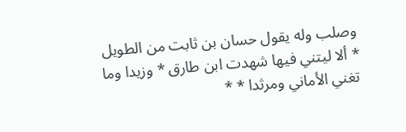وصلب وله يقول حسان بن ثابت من الطويل * ألا ليتني فيها شهدت ابن طارق * وزيدا وما تغني الأماني ومرثدا * *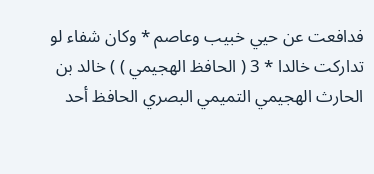فدافعت عن حيي خبيب وعاصم * وكان شفاء لو تداركت خالدا * 3 ( الحافظ الهجيمي ) ) خالد بن الحارث الهجيمي التميمي البصري الحافظ أحد